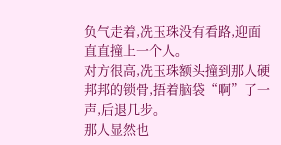负气走着,冼玉珠没有看路,迎面直直撞上一个人。
对方很高,冼玉珠额头撞到那人硬邦邦的锁骨,捂着脑袋“啊”了一声,后退几步。
那人显然也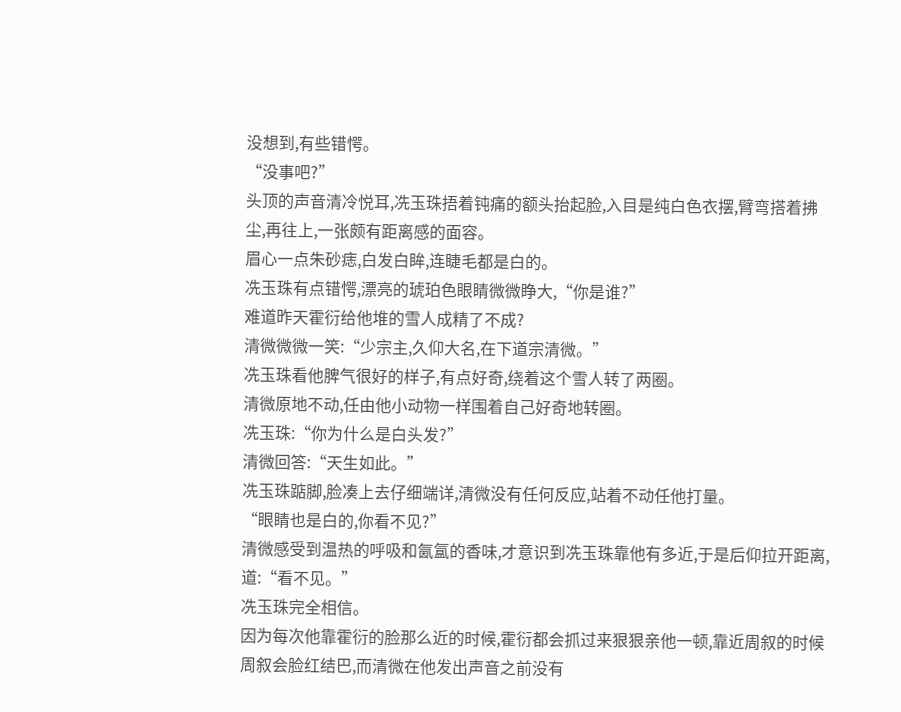没想到,有些错愕。
“没事吧?”
头顶的声音清冷悦耳,冼玉珠捂着钝痛的额头抬起脸,入目是纯白色衣摆,臂弯搭着拂尘,再往上,一张颇有距离感的面容。
眉心一点朱砂痣,白发白眸,连睫毛都是白的。
冼玉珠有点错愕,漂亮的琥珀色眼睛微微睁大,“你是谁?”
难道昨天霍衍给他堆的雪人成精了不成?
清微微微一笑:“少宗主,久仰大名,在下道宗清微。”
冼玉珠看他脾气很好的样子,有点好奇,绕着这个雪人转了两圈。
清微原地不动,任由他小动物一样围着自己好奇地转圈。
冼玉珠:“你为什么是白头发?”
清微回答:“天生如此。”
冼玉珠踮脚,脸凑上去仔细端详,清微没有任何反应,站着不动任他打量。
“眼睛也是白的,你看不见?”
清微感受到温热的呼吸和氤氲的香味,才意识到冼玉珠靠他有多近,于是后仰拉开距离,道:“看不见。”
冼玉珠完全相信。
因为每次他靠霍衍的脸那么近的时候,霍衍都会抓过来狠狠亲他一顿,靠近周叙的时候周叙会脸红结巴,而清微在他发出声音之前没有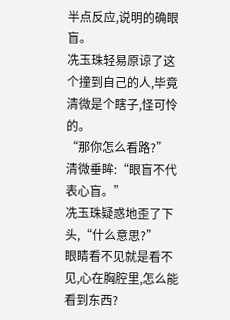半点反应,说明的确眼盲。
冼玉珠轻易原谅了这个撞到自己的人,毕竟清微是个瞎子,怪可怜的。
“那你怎么看路?”
清微垂眸:“眼盲不代表心盲。”
冼玉珠疑惑地歪了下头,“什么意思?”
眼睛看不见就是看不见,心在胸腔里,怎么能看到东西?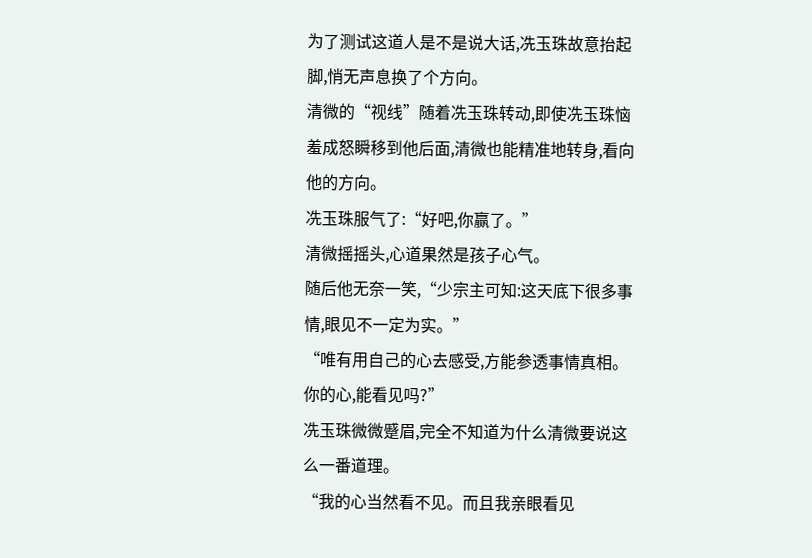为了测试这道人是不是说大话,冼玉珠故意抬起脚,悄无声息换了个方向。
清微的“视线”随着冼玉珠转动,即使冼玉珠恼羞成怒瞬移到他后面,清微也能精准地转身,看向他的方向。
冼玉珠服气了:“好吧,你赢了。”
清微摇摇头,心道果然是孩子心气。
随后他无奈一笑,“少宗主可知:这天底下很多事情,眼见不一定为实。”
“唯有用自己的心去感受,方能参透事情真相。你的心,能看见吗?”
冼玉珠微微蹙眉,完全不知道为什么清微要说这么一番道理。
“我的心当然看不见。而且我亲眼看见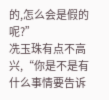的,怎么会是假的呢?”
冼玉珠有点不高兴,“你是不是有什么事情要告诉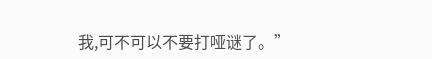我,可不可以不要打哑谜了。”